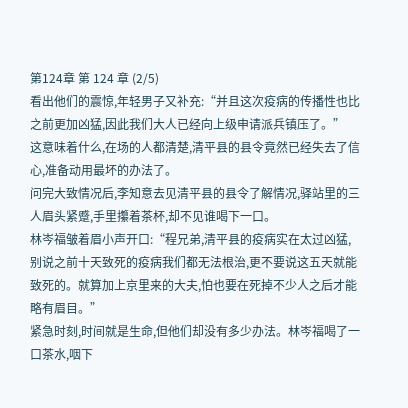第124章 第 124 章 (2/5)
看出他们的震惊,年轻男子又补充:“并且这次疫病的传播性也比之前更加凶猛,因此我们大人已经向上级申请派兵镇压了。”
这意味着什么,在场的人都清楚,清平县的县令竟然已经失去了信心,准备动用最坏的办法了。
问完大致情况后,李知意去见清平县的县令了解情况,驿站里的三人眉头紧蹙,手里攥着茶杯,却不见谁喝下一口。
林岑福皱着眉小声开口:“程兄弟,清平县的疫病实在太过凶猛,别说之前十天致死的疫病我们都无法根治,更不要说这五天就能致死的。就算加上京里来的大夫,怕也要在死掉不少人之后才能略有眉目。”
紧急时刻,时间就是生命,但他们却没有多少办法。林岑福喝了一口茶水,咽下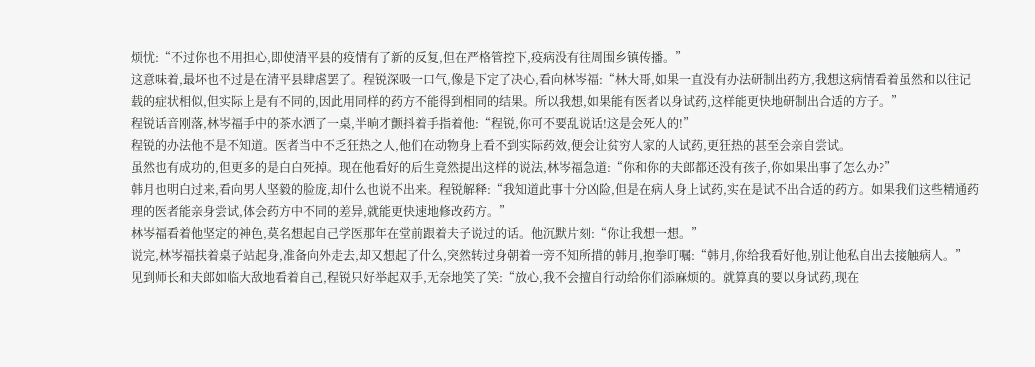烦忧:“不过你也不用担心,即使清平县的疫情有了新的反复,但在严格管控下,疫病没有往周围乡镇传播。”
这意味着,最坏也不过是在清平县肆虐罢了。程锐深吸一口气,像是下定了决心,看向林岑福:“林大哥,如果一直没有办法研制出药方,我想这病情看着虽然和以往记载的症状相似,但实际上是有不同的,因此用同样的药方不能得到相同的结果。所以我想,如果能有医者以身试药,这样能更快地研制出合适的方子。”
程锐话音刚落,林岑福手中的茶水洒了一桌,半晌才颤抖着手指着他:“程锐,你可不要乱说话!这是会死人的!”
程锐的办法他不是不知道。医者当中不乏狂热之人,他们在动物身上看不到实际药效,便会让贫穷人家的人试药,更狂热的甚至会亲自尝试。
虽然也有成功的,但更多的是白白死掉。现在他看好的后生竟然提出这样的说法,林岑福急道:“你和你的夫郎都还没有孩子,你如果出事了怎么办?”
韩月也明白过来,看向男人坚毅的脸庞,却什么也说不出来。程锐解释:“我知道此事十分凶险,但是在病人身上试药,实在是试不出合适的药方。如果我们这些精通药理的医者能亲身尝试,体会药方中不同的差异,就能更快速地修改药方。”
林岑福看着他坚定的神色,莫名想起自己学医那年在堂前跟着夫子说过的话。他沉默片刻:“你让我想一想。”
说完,林岑福扶着桌子站起身,准备向外走去,却又想起了什么,突然转过身朝着一旁不知所措的韩月,抱拳叮嘱:“韩月,你给我看好他,别让他私自出去接触病人。”
见到师长和夫郎如临大敌地看着自己,程锐只好举起双手,无奈地笑了笑:“放心,我不会擅自行动给你们添麻烦的。就算真的要以身试药,现在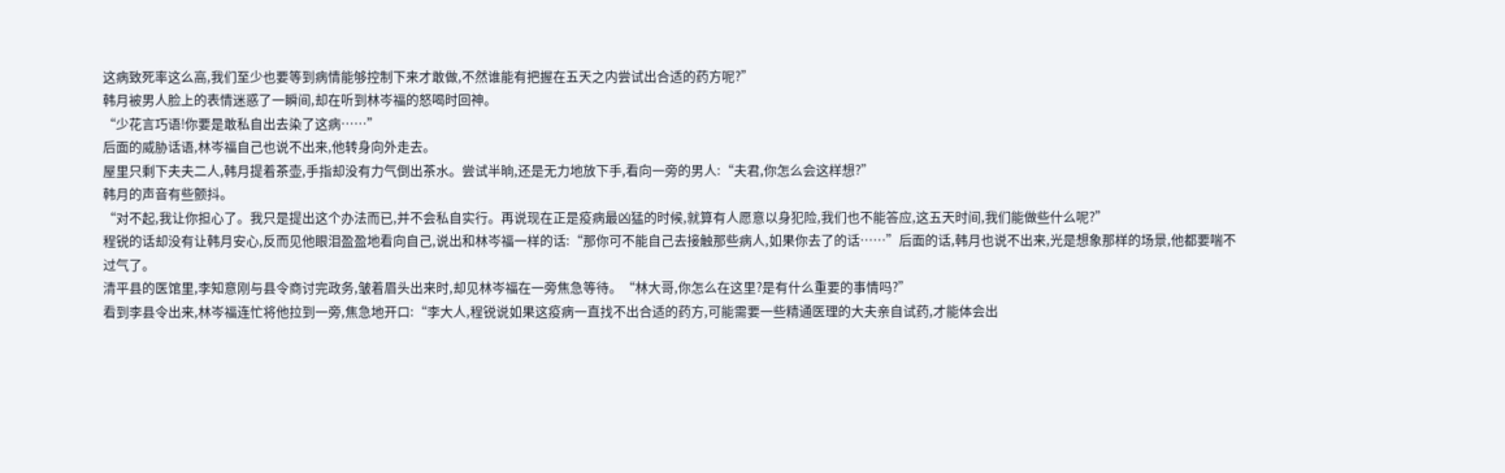这病致死率这么高,我们至少也要等到病情能够控制下来才敢做,不然谁能有把握在五天之内尝试出合适的药方呢?”
韩月被男人脸上的表情迷惑了一瞬间,却在听到林岑福的怒喝时回神。
“少花言巧语!你要是敢私自出去染了这病……”
后面的威胁话语,林岑福自己也说不出来,他转身向外走去。
屋里只剩下夫夫二人,韩月提着茶壶,手指却没有力气倒出茶水。尝试半晌,还是无力地放下手,看向一旁的男人:“夫君,你怎么会这样想?”
韩月的声音有些颤抖。
“对不起,我让你担心了。我只是提出这个办法而已,并不会私自实行。再说现在正是疫病最凶猛的时候,就算有人愿意以身犯险,我们也不能答应,这五天时间,我们能做些什么呢?”
程锐的话却没有让韩月安心,反而见他眼泪盈盈地看向自己,说出和林岑福一样的话:“那你可不能自己去接触那些病人,如果你去了的话……”后面的话,韩月也说不出来,光是想象那样的场景,他都要喘不过气了。
清平县的医馆里,李知意刚与县令商讨完政务,皱着眉头出来时,却见林岑福在一旁焦急等待。“林大哥,你怎么在这里?是有什么重要的事情吗?”
看到李县令出来,林岑福连忙将他拉到一旁,焦急地开口:“李大人,程锐说如果这疫病一直找不出合适的药方,可能需要一些精通医理的大夫亲自试药,才能体会出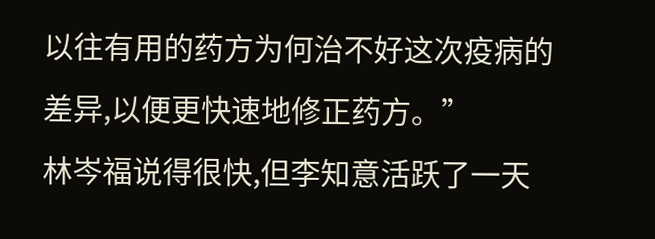以往有用的药方为何治不好这次疫病的差异,以便更快速地修正药方。”
林岑福说得很快,但李知意活跃了一天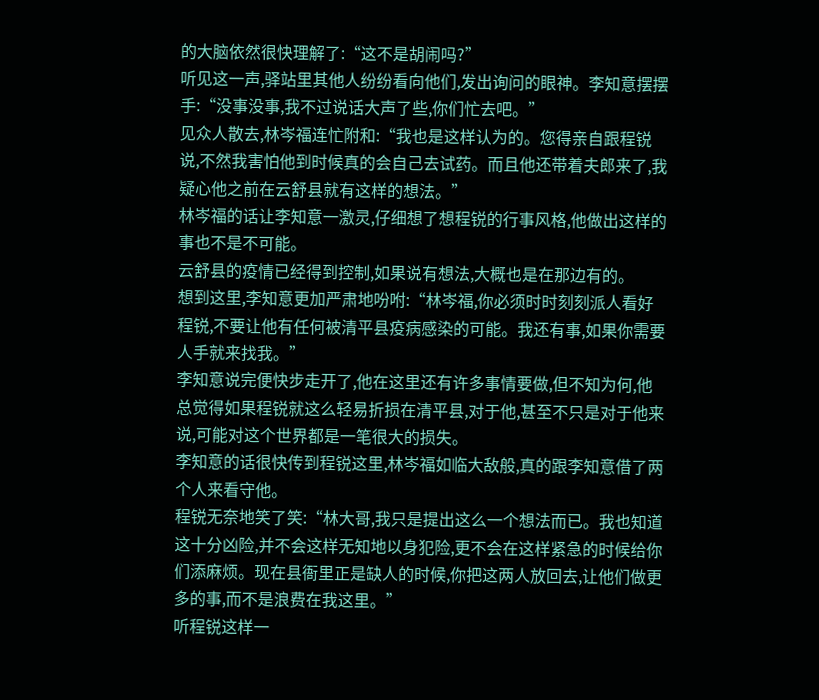的大脑依然很快理解了:“这不是胡闹吗?”
听见这一声,驿站里其他人纷纷看向他们,发出询问的眼神。李知意摆摆手:“没事没事,我不过说话大声了些,你们忙去吧。”
见众人散去,林岑福连忙附和:“我也是这样认为的。您得亲自跟程锐说,不然我害怕他到时候真的会自己去试药。而且他还带着夫郎来了,我疑心他之前在云舒县就有这样的想法。”
林岑福的话让李知意一激灵,仔细想了想程锐的行事风格,他做出这样的事也不是不可能。
云舒县的疫情已经得到控制,如果说有想法,大概也是在那边有的。
想到这里,李知意更加严肃地吩咐:“林岑福,你必须时时刻刻派人看好程锐,不要让他有任何被清平县疫病感染的可能。我还有事,如果你需要人手就来找我。”
李知意说完便快步走开了,他在这里还有许多事情要做,但不知为何,他总觉得如果程锐就这么轻易折损在清平县,对于他,甚至不只是对于他来说,可能对这个世界都是一笔很大的损失。
李知意的话很快传到程锐这里,林岑福如临大敌般,真的跟李知意借了两个人来看守他。
程锐无奈地笑了笑:“林大哥,我只是提出这么一个想法而已。我也知道这十分凶险,并不会这样无知地以身犯险,更不会在这样紧急的时候给你们添麻烦。现在县衙里正是缺人的时候,你把这两人放回去,让他们做更多的事,而不是浪费在我这里。”
听程锐这样一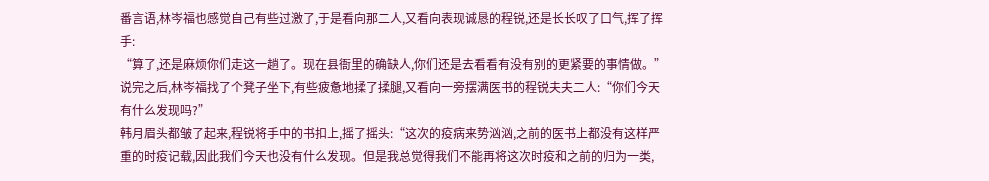番言语,林岑福也感觉自己有些过激了,于是看向那二人,又看向表现诚恳的程锐,还是长长叹了口气,挥了挥手:
“算了,还是麻烦你们走这一趟了。现在县衙里的确缺人,你们还是去看看有没有别的更紧要的事情做。”
说完之后,林岑福找了个凳子坐下,有些疲惫地揉了揉腿,又看向一旁摆满医书的程锐夫夫二人:“你们今天有什么发现吗?”
韩月眉头都皱了起来,程锐将手中的书扣上,摇了摇头:“这次的疫病来势汹汹,之前的医书上都没有这样严重的时疫记载,因此我们今天也没有什么发现。但是我总觉得我们不能再将这次时疫和之前的归为一类,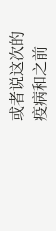或者说这次的疫病和之前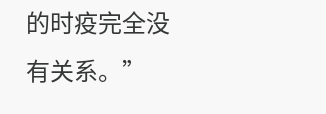的时疫完全没有关系。”